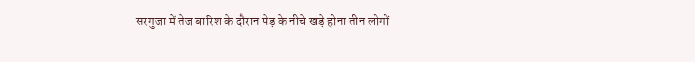सरगुजा में तेज बारिश के दौरान पेड़ के नीचे खड़े होना तीन लोगों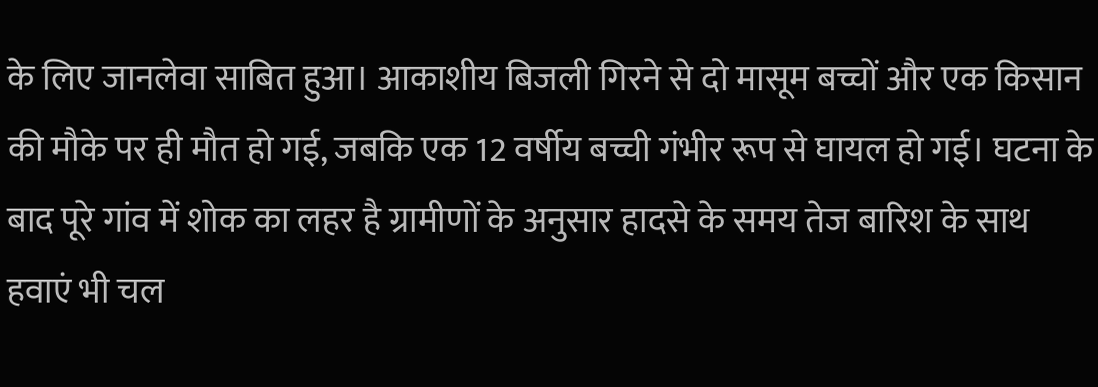के लिए जानलेवा साबित हुआ। आकाशीय बिजली गिरने से दो मासूम बच्चों और एक किसान की मौके पर ही मौत हो गई, जबकि एक 12 वर्षीय बच्ची गंभीर रूप से घायल हो गई। घटना के बाद पूरे गांव में शोक का लहर है ग्रामीणों के अनुसार हादसे के समय तेज बारिश के साथ हवाएं भी चल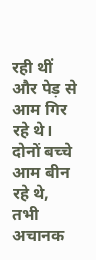रही थीं और पेड़ से आम गिर रहे थे। दोनों बच्चे आम बीन रहे थे, तभी अचानक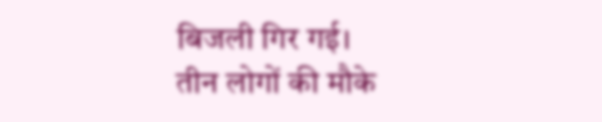बिजली गिर गई।
तीन लोगों की मौके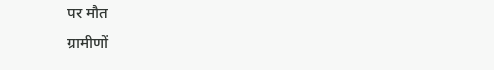पर मौत
ग्रामीणों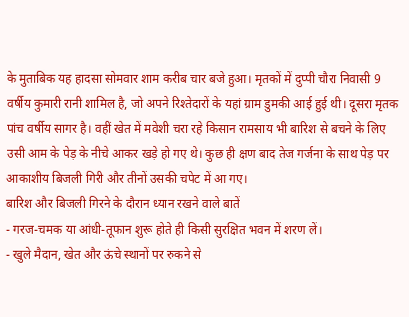के मुताबिक यह हादसा सोमवार शाम करीब चार बजे हुआ। मृतकों में दुप्पी चौरा निवासी 9 वर्षीय कुमारी रानी शामिल है, जो अपने रिश्तेदारों के यहां ग्राम डुमकी आई हुई थी। दूसरा मृतक पांच वर्षीय सागर है। वहीं खेत में मवेशी चरा रहे किसान रामसाय भी बारिश से बचने के लिए उसी आम के पेड़ के नीचे आकर खड़े हो गए थे। कुछ ही क्षण बाद तेज गर्जना के साथ पेड़ पर आकाशीय बिजली गिरी और तीनों उसकी चपेट में आ गए।
बारिश और बिजली गिरने के दौरान ध्यान रखने वाले बातें
- गरज-चमक या आंधी-तूफान शुरू होते ही किसी सुरक्षित भवन में शरण लें।
- खुले मैदान, खेत और ऊंचे स्थानों पर रुकने से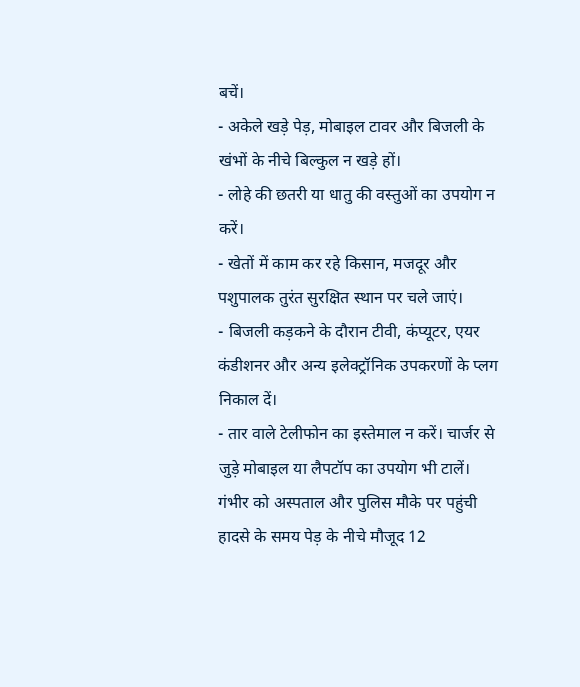बचें।
- अकेले खड़े पेड़, मोबाइल टावर और बिजली के खंभों के नीचे बिल्कुल न खड़े हों।
- लोहे की छतरी या धातु की वस्तुओं का उपयोग न करें।
- खेतों में काम कर रहे किसान, मजदूर और पशुपालक तुरंत सुरक्षित स्थान पर चले जाएं।
- बिजली कड़कने के दौरान टीवी, कंप्यूटर, एयर कंडीशनर और अन्य इलेक्ट्रॉनिक उपकरणों के प्लग निकाल दें।
- तार वाले टेलीफोन का इस्तेमाल न करें। चार्जर से जुड़े मोबाइल या लैपटॉप का उपयोग भी टालें।
गंभीर को अस्पताल और पुलिस मौके पर पहुंची
हादसे के समय पेड़ के नीचे मौजूद 12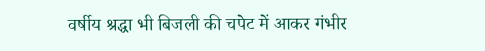वर्षीय श्रद्धा भी बिजली की चपेट में आकर गंभीर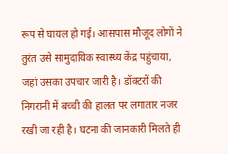रूप से घायल हो गई। आसपास मौजूद लोगों ने तुरंत उसे सामुदायिक स्वास्थ्य केंद्र पहुंचाया, जहां उसका उपचार जारी है। डॉक्टरों की निगरानी में बच्ची की हालत पर लगातार नजर रखी जा रही है। घटना की जानकारी मिलते ही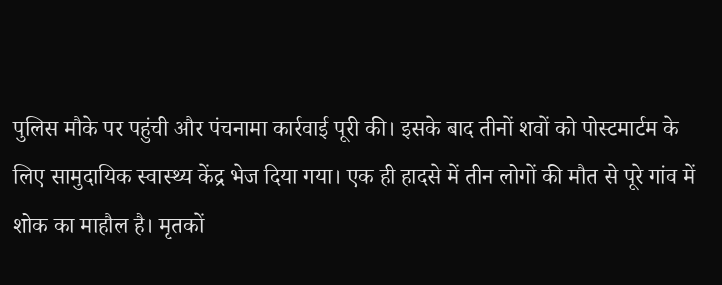पुलिस मौके पर पहुंची और पंचनामा कार्रवाई पूरी की। इसके बाद तीनों शवों को पोस्टमार्टम के लिए सामुदायिक स्वास्थ्य केंद्र भेज दिया गया। एक ही हादसे में तीन लोगों की मौत से पूरे गांव में शोक का माहौल है। मृतकों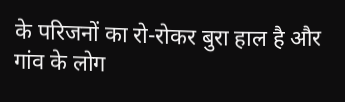के परिजनों का रो-रोकर बुरा हाल है और गांव के लोग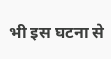भी इस घटना से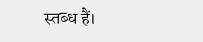स्तब्ध हैं।